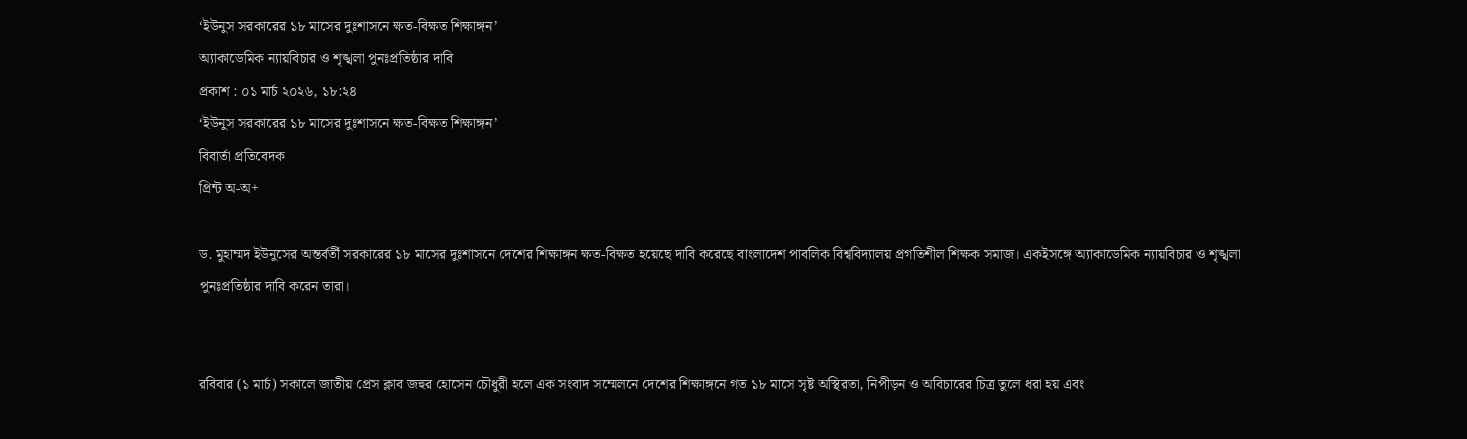‘ইউনুস সরকারের ১৮ মাসের দুঃশাসনে ক্ষত-বিক্ষত শিক্ষাঙ্গন’
অ্যাকাডেমিক ন্যায়বিচার ও শৃঙ্খলা পুনঃপ্রতিষ্ঠার দাবি
প্রকাশ : ০১ মার্চ ২০২৬, ১৮:২৪
‘ইউনুস সরকারের ১৮ মাসের দুঃশাসনে ক্ষত-বিক্ষত শিক্ষাঙ্গন’
বিবার্তা প্রতিবেদক
প্রিন্ট অ-অ+

ড. মুহাম্মদ ইউনুসের অন্তর্বর্তী সরকারের ১৮ মাসের দুঃশাসনে দেশের শিক্ষাঙ্গন ক্ষত-বিক্ষত হয়েছে দাবি করেছে বাংলাদেশ পাবলিক বিশ্ববিদ্যালয় প্রগতিশীল শিক্ষক সমাজ। একইসঙ্গে অ্যাকাডেমিক ন্যায়বিচার ও শৃঙ্খলা পুনঃপ্রতিষ্ঠার দাবি করেন তারা।


রবিবার (১ মার্চ) সকালে জাতীয় প্রেস ক্লাব জহুর হোসেন চৌধুরী হলে এক সংবাদ সম্মেলনে দেশের শিক্ষাঙ্গনে গত ১৮ মাসে সৃষ্ট অস্থিরতা, নিপীড়ন ও অবিচারের চিত্র তুলে ধরা হয় এবং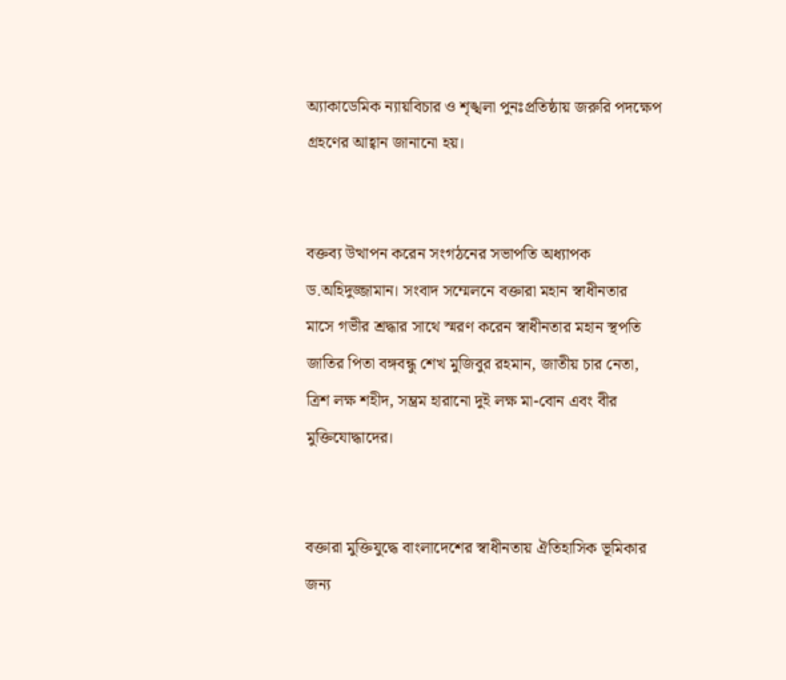অ্যাকাডেমিক ন্যায়বিচার ও শৃঙ্খলা পুনঃপ্রতিষ্ঠায় জরুরি পদক্ষেপ গ্রহণের আহ্বান জানানো হয়।


বক্তব্য উত্থাপন করেন সংগঠনের সভাপতি অধ্যাপক ড.অহিদুজ্জামান। সংবাদ সম্মেলনে বক্তারা মহান স্বাধীনতার মাসে গভীর শ্রদ্ধার সাথে স্মরণ করেন স্বাধীনতার মহান স্থপতি জাতির পিতা বঙ্গবন্ধু শেখ মুজিবুর রহমান, জাতীয় চার নেতা, ত্রিশ লক্ষ শহীদ, সম্ভ্রম হারানো দুই লক্ষ মা-বোন এবং বীর মুক্তিযোদ্ধাদের।


বক্তারা মুক্তিযুদ্ধে বাংলাদেশের স্বাধীনতায় ঐতিহাসিক ভূমিকার জন্য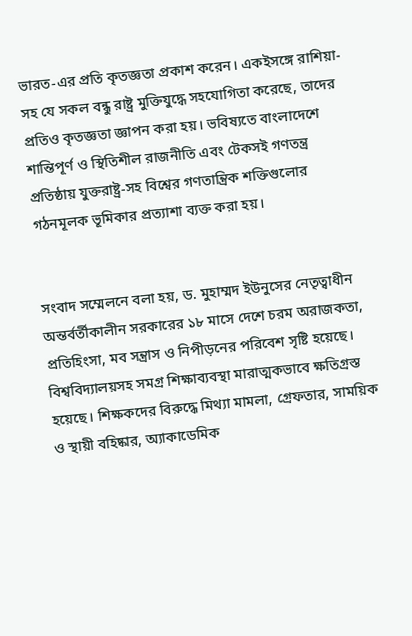ভারত-এর প্রতি কৃতজ্ঞতা প্রকাশ করেন। একইসঙ্গে রাশিয়া-সহ যে সকল বন্ধু রাষ্ট্র মুক্তিযুদ্ধে সহযোগিতা করেছে, তাদের প্রতিও কৃতজ্ঞতা জ্ঞাপন করা হয়। ভবিষ্যতে বাংলাদেশে শান্তিপূর্ণ ও স্থিতিশীল রাজনীতি এবং টেকসই গণতন্ত্র প্রতিষ্ঠায় যুক্তরাষ্ট্র-সহ বিশ্বের গণতান্ত্রিক শক্তিগুলোর গঠনমূলক ভূমিকার প্রত্যাশা ব্যক্ত করা হয়।


সংবাদ সম্মেলনে বলা হয়, ড. মুহাম্মদ ইউনুসের নেতৃত্বাধীন অন্তর্বর্তীকালীন সরকারের ১৮ মাসে দেশে চরম অরাজকতা, প্রতিহিংসা, মব সন্ত্রাস ও নিপীড়নের পরিবেশ সৃষ্টি হয়েছে। বিশ্ববিদ্যালয়সহ সমগ্র শিক্ষাব্যবস্থা মারাত্মকভাবে ক্ষতিগ্রস্ত হয়েছে। শিক্ষকদের বিরুদ্ধে মিথ্যা মামলা, গ্রেফতার, সাময়িক ও স্থায়ী বহিষ্কার, অ্যাকাডেমিক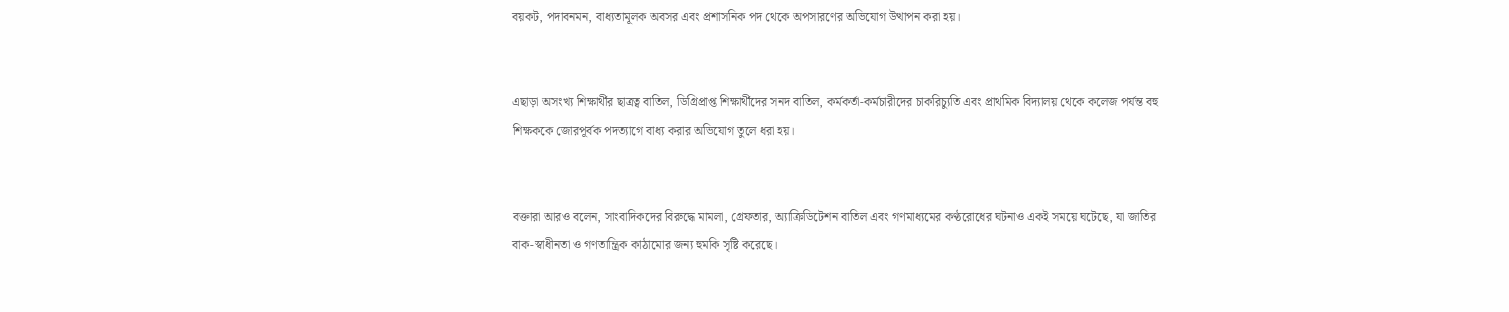বয়কট, পদাবনমন, বাধ্যতামূলক অবসর এবং প্রশাসনিক পদ থেকে অপসারণের অভিযোগ উত্থাপন করা হয়।


এছাড়া অসংখ্য শিক্ষার্থীর ছাত্রত্ব বাতিল, ডিগ্রিপ্রাপ্ত শিক্ষার্থীদের সনদ বাতিল, কর্মকর্তা-কর্মচারীদের চাকরিচ্যুতি এবং প্রাথমিক বিদ্যালয় থেকে কলেজ পর্যন্ত বহু শিক্ষককে জোরপূর্বক পদত্যাগে বাধ্য করার অভিযোগ তুলে ধরা হয়।


বক্তারা আরও বলেন, সাংবাদিকদের বিরুদ্ধে মামলা, গ্রেফতার, অ্যাক্রিডিটেশন বাতিল এবং গণমাধ্যমের কণ্ঠরোধের ঘটনাও একই সময়ে ঘটেছে, যা জাতির বাক-স্বাধীনতা ও গণতান্ত্রিক কাঠামোর জন্য হুমকি সৃষ্টি করেছে।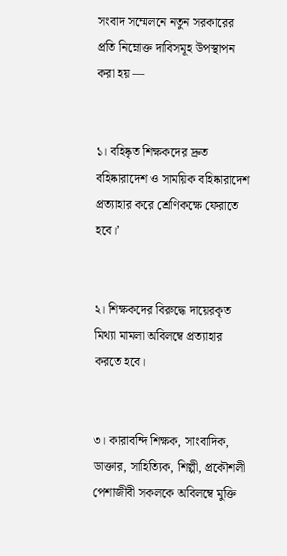সংবাদ সম্মেলনে নতুন সরকারের প্রতি নিম্নোক্ত দাবিসমূহ উপস্থাপন করা হয় —


১। বহিষ্কৃত শিক্ষকদের দ্রুত বহিষ্কারাদেশ ও সাময়িক বহিষ্কারাদেশ প্রত্যাহার করে শ্রেণিকক্ষে ফেরাতে হবে।’


২। শিক্ষকদের বিরুদ্ধে দায়েরকৃত মিথ্যা মামলা অবিলম্বে প্রত্যাহার করতে হবে।


৩। কারাবন্দি শিক্ষক, সাংবাদিক, ডাক্তার, সাহিত্যিক, শিল্পী, প্রকৌশলী পেশাজীবী সকলকে অবিলম্বে মুক্তি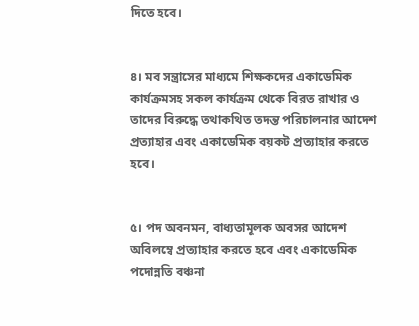দিতে হবে।


৪। মব সন্ত্রাসের মাধ্যমে শিক্ষকদের একাডেমিক কার্যক্রমসহ সকল কার্যক্রম থেকে বিরত রাখার ও তাদের বিরুদ্ধে তথাকথিত তদন্ত পরিচালনার আদেশ প্রত্যাহার এবং একাডেমিক বয়কট প্রত্যাহার করতে হবে।


৫। পদ অবনমন, বাধ্যতামূলক অবসর আদেশ অবিলম্বে প্রত্যাহার করতে হবে এবং একাডেমিক পদোন্নতি বঞ্চনা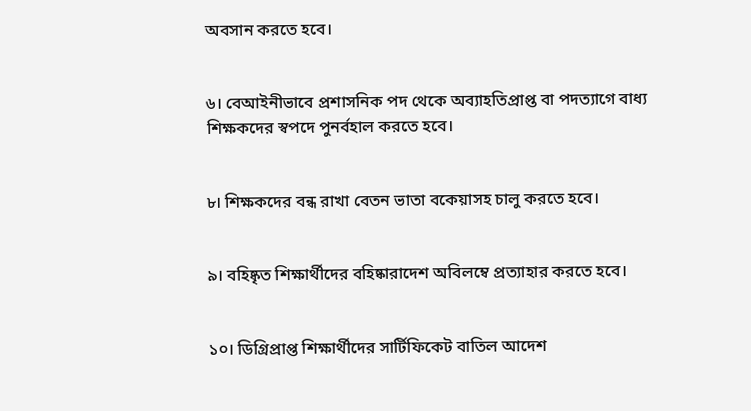অবসান করতে হবে।


৬। বেআইনীভাবে প্রশাসনিক পদ থেকে অব্যাহতিপ্রাপ্ত বা পদত্যাগে বাধ্য শিক্ষকদের স্বপদে পুনর্বহাল করতে হবে।


৮। শিক্ষকদের বন্ধ রাখা বেতন ভাতা বকেয়াসহ চালু করতে হবে।


৯। বহিষ্কৃত শিক্ষার্থীদের বহিষ্কারাদেশ অবিলম্বে প্রত্যাহার করতে হবে।


১০। ডিগ্রিপ্রাপ্ত শিক্ষার্থীদের সার্টিফিকেট বাতিল আদেশ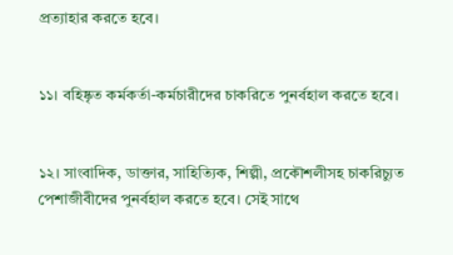প্রত্যাহার করতে হবে।


১১। বহিষ্কৃত কর্মকর্তা-কর্মচারীদের চাকরিতে পুনর্বহাল করতে হবে।


১২। সাংবাদিক, ডাক্তার, সাহিত্যিক, শিল্পী, প্রকৌশলীসহ চাকরিচ্যুত পেশাজীবীদের পুনর্বহাল করতে হবে। সেই সাথে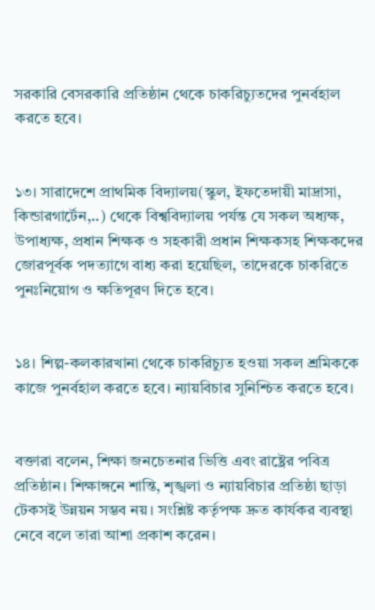সরকারি বেসরকারি প্রতিষ্ঠান থেকে চাকরিচ্যুতদের পুনর্বহাল করতে হবে।


১৩। সারাদেশে প্রাথমিক বিদ্যালয়(স্কুল, ইফতেদায়ী মাদ্রাসা, কিন্ডারগার্টেন,..) থেকে বিশ্ববিদ্যালয় পর্যন্ত যে সকল অধ্যক্ষ, উপাধ্যক্ষ, প্রধান শিক্ষক ও সহকারী প্রধান শিক্ষকসহ শিক্ষকদের জোরপূর্বক পদত্যাগে বাধ্য করা হয়েছিল, তাদেরকে চাকরিতে পুনঃনিয়োগ ও ক্ষতিপূরণ দিতে হবে।


১৪। শিল্প-কলকারখানা থেকে চাকরিচ্যুত হওয়া সকল শ্রমিককে কাজে পুনর্বহাল করতে হবে। ন্যায়বিচার সুনিশ্চিত করতে হবে।


বক্তারা বলেন, শিক্ষা জনচেতনার ভিত্তি এবং রাষ্ট্রের পবিত্র প্রতিষ্ঠান। শিক্ষাঙ্গনে শান্তি, শৃঙ্খলা ও ন্যায়বিচার প্রতিষ্ঠা ছাড়া টেকসই উন্নয়ন সম্ভব নয়। সংশ্লিষ্ট কর্তৃপক্ষ দ্রুত কার্যকর ব্যবস্থা নেবে বলে তারা আশা প্রকাশ করেন।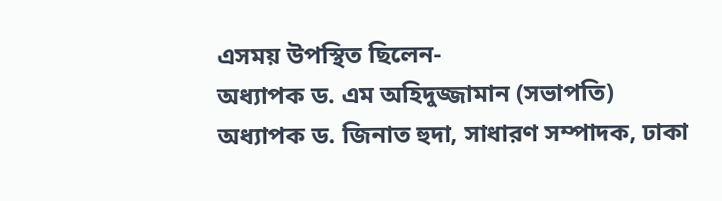এসময় উপস্থিত ছিলেন-
অধ্যাপক ড. এম অহিদুজ্জামান (সভাপতি)
অধ্যাপক ড. জিনাত হুদা, সাধারণ সম্পাদক, ঢাকা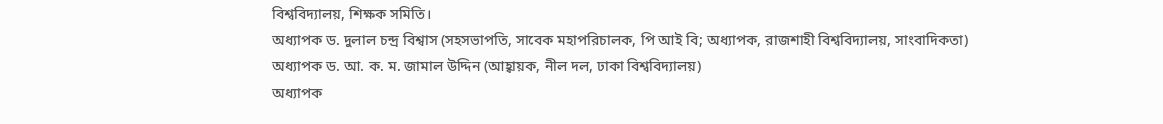বিশ্ববিদ্যালয়, শিক্ষক সমিতি।
অধ্যাপক ড. দুলাল চন্দ্র বিশ্বাস (সহসভাপতি, সাবেক মহাপরিচালক, পি আই বি; অধ্যাপক, রাজশাহী বিশ্ববিদ্যালয়, সাংবাদিকতা)
অধ্যাপক ড. আ. ক. ম. জামাল উদ্দিন (আহ্বায়ক, নীল দল, ঢাকা বিশ্ববিদ্যালয়)
অধ্যাপক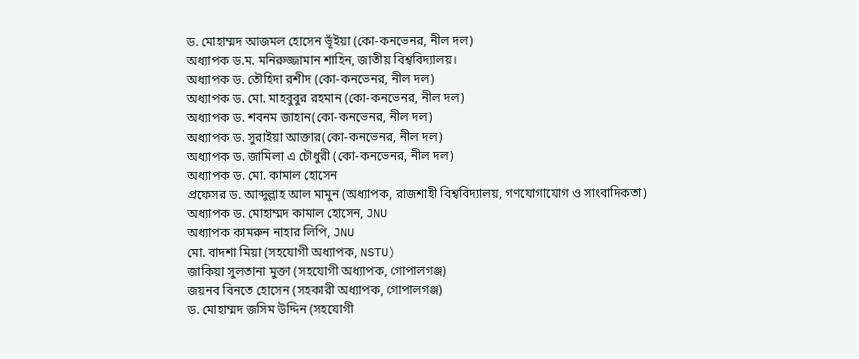ড. মোহাম্মদ আজমল হোসেন ভূঁইয়া (কো-কনভেনর, নীল দল)
অধ্যাপক ড.ম. মনিরুজ্জামান শাহিন, জাতীয় বিশ্ববিদ্যালয়।
অধ্যাপক ড. তৌহিদা রশীদ (কো-কনভেনর, নীল দল)
অধ্যাপক ড. মো. মাহবুবুর রহমান (কো-কনভেনর, নীল দল)
অধ্যাপক ড. শবনম জাহান(কো-কনভেনর, নীল দল)
অধ্যাপক ড. সুরাইয়া আক্তার(কো-কনভেনর, নীল দল)
অধ্যাপক ড. জামিলা এ চৌধুরী (কো-কনভেনর, নীল দল)
অধ্যাপক ড. মো. কামাল হোসেন
প্রফেসর ড. আব্দুল্লাহ আল মামুন (অধ্যাপক, রাজশাহী বিশ্ববিদ্যালয়, গণযোগাযোগ ও সাংবাদিকতা)
অধ্যাপক ড. মোহাম্মদ কামাল হোসেন, JNU
অধ্যাপক কামরুন নাহার লিপি, JNU
মো. বাদশা মিয়া (সহযোগী অধ্যাপক, NSTU)
জাকিয়া সুলতানা মুক্তা (সহযোগী অধ্যাপক, গোপালগঞ্জ)
জয়নব বিনতে হোসেন (সহকারী অধ্যাপক, গোপালগঞ্জ)
ড. মোহাম্মদ জসিম উদ্দিন (সহযোগী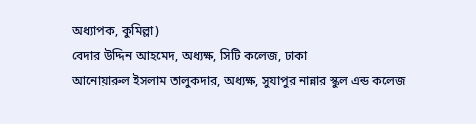অধ্যাপক, কুমিল্লা)
বেদার উদ্দিন আহমেদ, অধ্যক্ষ, সিটি কলেজ, ঢাকা
আনোয়ারুল ইসলাম তালুকদার, অধ্যক্ষ, সুযাপুর নান্নার স্কুল এন্ড কলেজ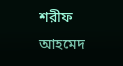শরীফ আহমেদ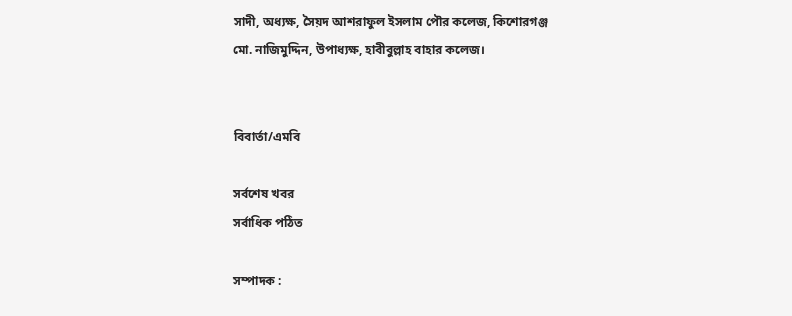সাদী, অধ্যক্ষ, সৈয়দ আশরাফুল ইসলাম পৌর কলেজ, কিশোরগঞ্জ
মো. নাজিমুদ্দিন, উপাধ্যক্ষ, হাবীবুল্লাহ বাহার কলেজ।


বিবার্তা/এমবি

সর্বশেষ খবর
সর্বাধিক পঠিত

সম্পাদক :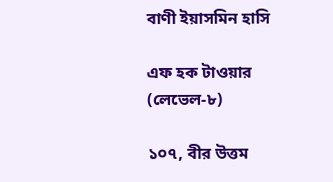বাণী ইয়াসমিন হাসি

এফ হক টাওয়ার (লেভেল-৮)

১০৭, বীর উত্তম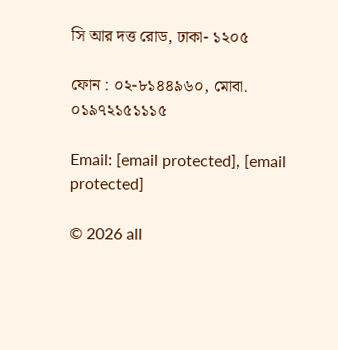সি আর দত্ত রোড, ঢাকা- ১২০৫

ফোন : ০২-৮১৪৪৯৬০, মোবা. ০১৯৭২১৫১১১৫

Email: [email protected], [email protected]

© 2026 all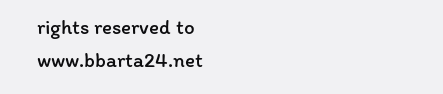rights reserved to www.bbarta24.net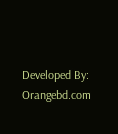Developed By: Orangebd.com